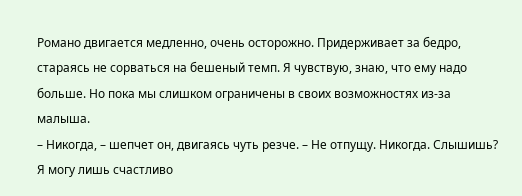Романо двигается медленно, очень осторожно. Придерживает за бедро, стараясь не сорваться на бешеный темп. Я чувствую, знаю, что ему надо больше. Но пока мы слишком ограничены в своих возможностях из-за малыша.
– Никогда, – шепчет он, двигаясь чуть резче. – Не отпущу. Никогда. Слышишь?
Я могу лишь счастливо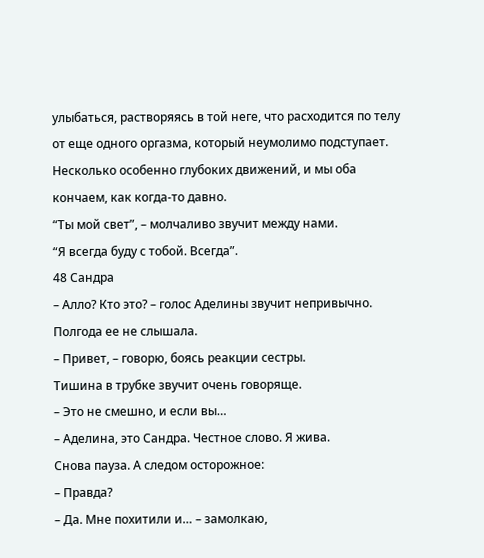улыбаться, растворяясь в той неге, что расходится по телу от еще одного оргазма, который неумолимо подступает.
Несколько особенно глубоких движений, и мы оба кончаем, как когда-то давно.
“Ты мой свет”, – молчаливо звучит между нами.
“Я всегда буду с тобой. Всегда”.
48 Сандра
– Алло? Кто это? – голос Аделины звучит непривычно. Полгода ее не слышала.
– Привет, – говорю, боясь реакции сестры.
Тишина в трубке звучит очень говоряще.
– Это не смешно, и если вы…
– Аделина, это Сандра. Честное слово. Я жива.
Снова пауза. А следом осторожное:
– Правда?
– Да. Мне похитили и… – замолкаю,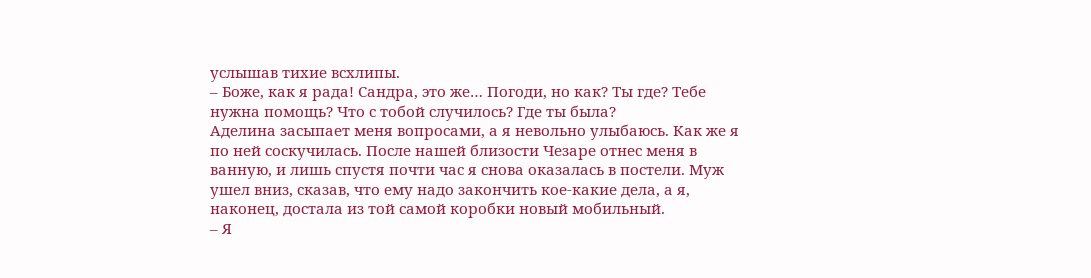услышав тихие всхлипы.
– Боже, как я рада! Сандра, это же… Погоди, но как? Ты где? Тебе нужна помощь? Что с тобой случилось? Где ты была?
Аделина засыпает меня вопросами, а я невольно улыбаюсь. Как же я по ней соскучилась. После нашей близости Чезаре отнес меня в ванную, и лишь спустя почти час я снова оказалась в постели. Муж ушел вниз, сказав, что ему надо закончить кое-какие дела, а я, наконец, достала из той самой коробки новый мобильный.
– Я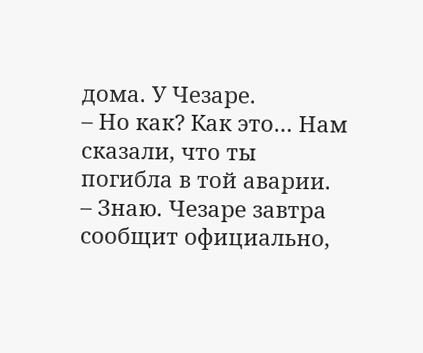дома. У Чезаре.
– Но как? Как это… Нам сказали, что ты погибла в той аварии.
– Знаю. Чезаре завтра сообщит официально,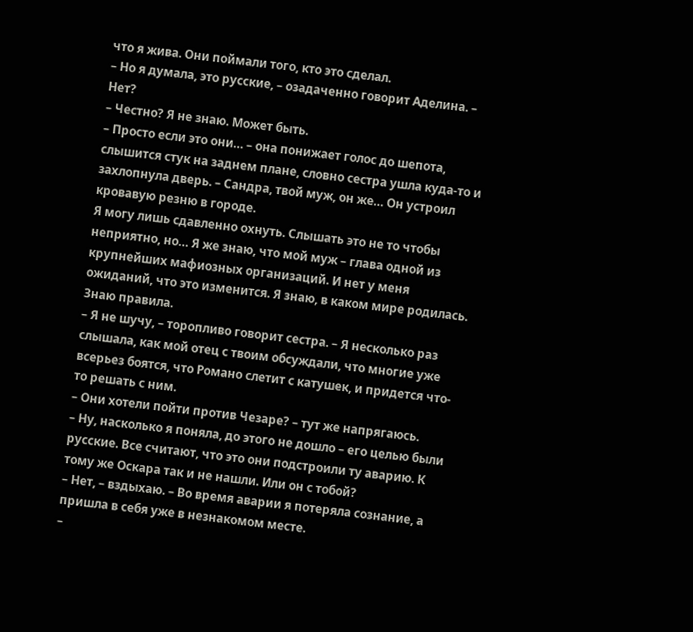что я жива. Они поймали того, кто это сделал.
– Но я думала, это русские, – озадаченно говорит Аделина. – Нет?
– Честно? Я не знаю. Может быть.
– Просто если это они… – она понижает голос до шепота, слышится стук на заднем плане, словно сестра ушла куда-то и захлопнула дверь. – Сандра, твой муж, он же… Он устроил кровавую резню в городе.
Я могу лишь сдавленно охнуть. Слышать это не то чтобы неприятно, но… Я же знаю, что мой муж – глава одной из крупнейших мафиозных организаций. И нет у меня ожиданий, что это изменится. Я знаю, в каком мире родилась. Знаю правила.
– Я не шучу, – торопливо говорит сестра. – Я несколько раз слышала, как мой отец с твоим обсуждали, что многие уже всерьез боятся, что Романо слетит с катушек, и придется что-то решать с ним.
– Они хотели пойти против Чезаре? – тут же напрягаюсь.
– Ну, насколько я поняла, до этого не дошло – его целью были русские. Все считают, что это они подстроили ту аварию. К тому же Оскара так и не нашли. Или он с тобой?
– Нет, – вздыхаю. – Во время аварии я потеряла сознание, а пришла в себя уже в незнакомом месте.
–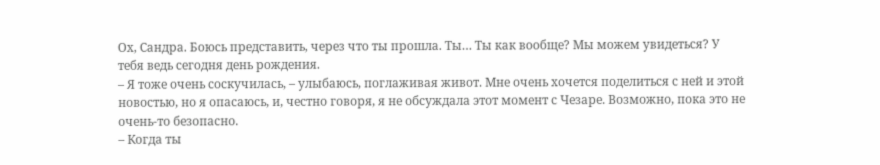Ох, Сандра. Боюсь представить, через что ты прошла. Ты… Ты как вообще? Мы можем увидеться? У тебя ведь сегодня день рождения.
– Я тоже очень соскучилась, – улыбаюсь, поглаживая живот. Мне очень хочется поделиться с ней и этой новостью, но я опасаюсь, и, честно говоря, я не обсуждала этот момент с Чезаре. Возможно, пока это не очень-то безопасно.
– Когда ты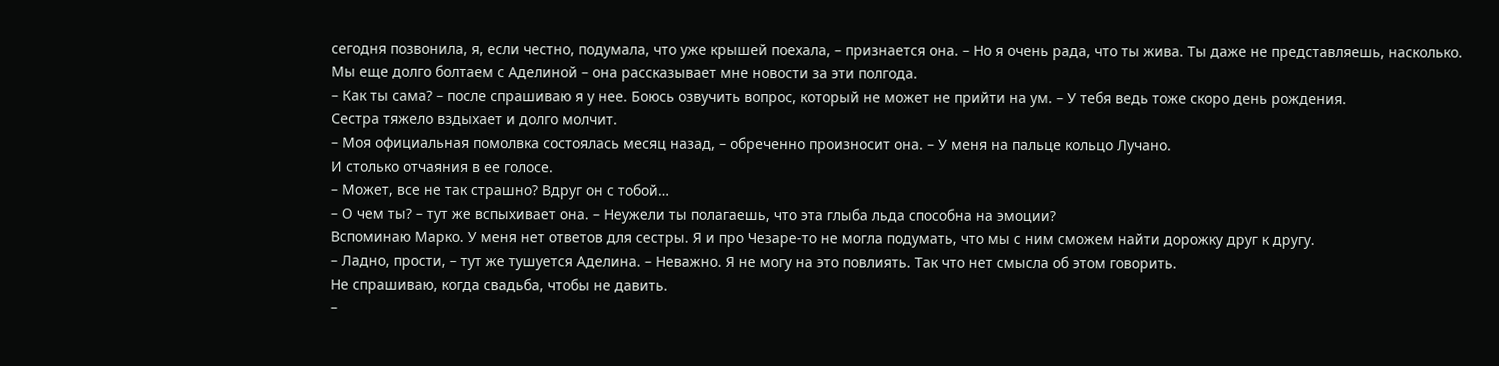сегодня позвонила, я, если честно, подумала, что уже крышей поехала, – признается она. – Но я очень рада, что ты жива. Ты даже не представляешь, насколько.
Мы еще долго болтаем с Аделиной – она рассказывает мне новости за эти полгода.
– Как ты сама? – после спрашиваю я у нее. Боюсь озвучить вопрос, который не может не прийти на ум. – У тебя ведь тоже скоро день рождения.
Сестра тяжело вздыхает и долго молчит.
– Моя официальная помолвка состоялась месяц назад, – обреченно произносит она. – У меня на пальце кольцо Лучано.
И столько отчаяния в ее голосе.
– Может, все не так страшно? Вдруг он с тобой…
– О чем ты? – тут же вспыхивает она. – Неужели ты полагаешь, что эта глыба льда способна на эмоции?
Вспоминаю Марко. У меня нет ответов для сестры. Я и про Чезаре-то не могла подумать, что мы с ним сможем найти дорожку друг к другу.
– Ладно, прости, – тут же тушуется Аделина. – Неважно. Я не могу на это повлиять. Так что нет смысла об этом говорить.
Не спрашиваю, когда свадьба, чтобы не давить.
–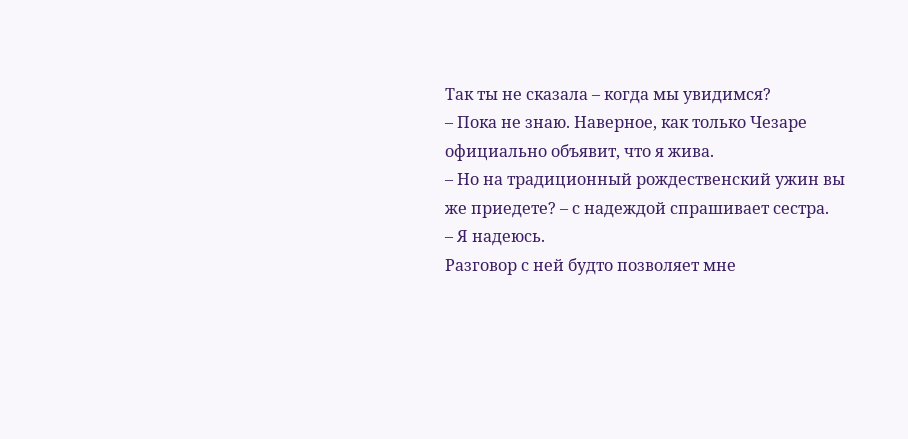Так ты не сказала – когда мы увидимся?
– Пока не знаю. Наверное, как только Чезаре официально объявит, что я жива.
– Но на традиционный рождественский ужин вы же приедете? – с надеждой спрашивает сестра.
– Я надеюсь.
Разговор с ней будто позволяет мне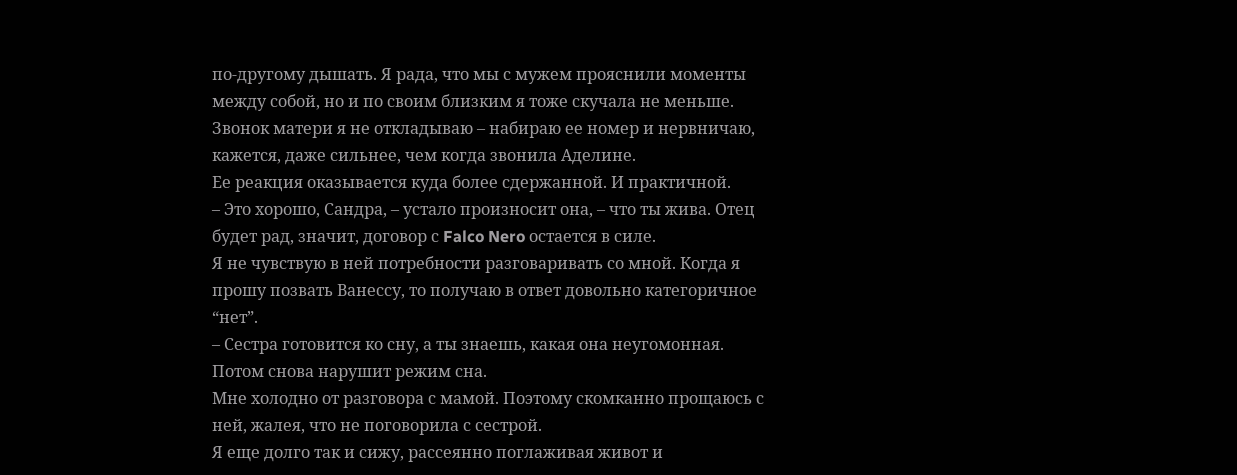по-другому дышать. Я рада, что мы с мужем прояснили моменты между собой, но и по своим близким я тоже скучала не меньше.
Звонок матери я не откладываю – набираю ее номер и нервничаю, кажется, даже сильнее, чем когда звонила Аделине.
Ее реакция оказывается куда более сдержанной. И практичной.
– Это хорошо, Сандра, – устало произносит она, – что ты жива. Отец будет рад, значит, договор с Falco Nero остается в силе.
Я не чувствую в ней потребности разговаривать со мной. Когда я прошу позвать Ванессу, то получаю в ответ довольно категоричное “нет”.
– Сестра готовится ко сну, а ты знаешь, какая она неугомонная. Потом снова нарушит режим сна.
Мне холодно от разговора с мамой. Поэтому скомканно прощаюсь с ней, жалея, что не поговорила с сестрой.
Я еще долго так и сижу, рассеянно поглаживая живот и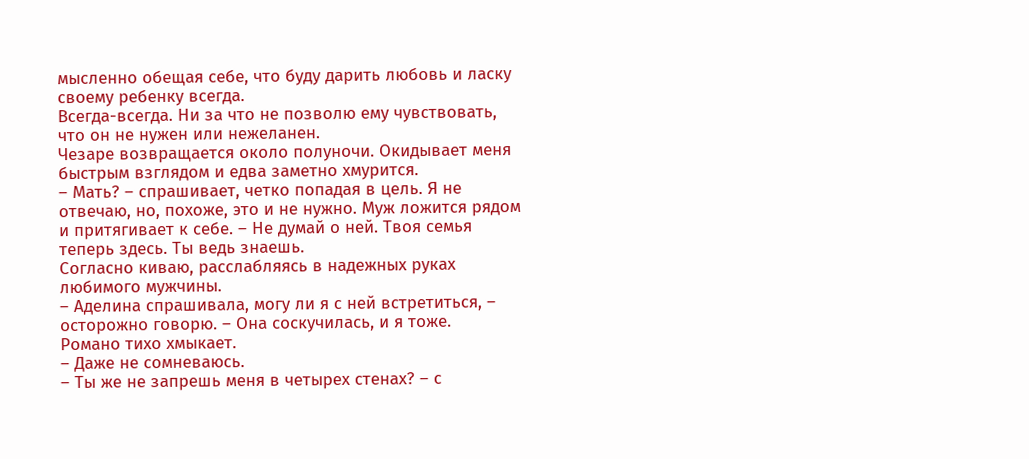мысленно обещая себе, что буду дарить любовь и ласку своему ребенку всегда.
Всегда-всегда. Ни за что не позволю ему чувствовать, что он не нужен или нежеланен.
Чезаре возвращается около полуночи. Окидывает меня быстрым взглядом и едва заметно хмурится.
– Мать? – спрашивает, четко попадая в цель. Я не отвечаю, но, похоже, это и не нужно. Муж ложится рядом и притягивает к себе. – Не думай о ней. Твоя семья теперь здесь. Ты ведь знаешь.
Согласно киваю, расслабляясь в надежных руках любимого мужчины.
– Аделина спрашивала, могу ли я с ней встретиться, – осторожно говорю. – Она соскучилась, и я тоже.
Романо тихо хмыкает.
– Даже не сомневаюсь.
– Ты же не запрешь меня в четырех стенах? – с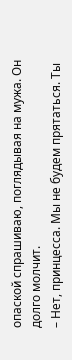опаской спрашиваю, поглядывая на мужа. Он долго молчит.
– Нет, принцесса. Мы не будем прятаться. Ты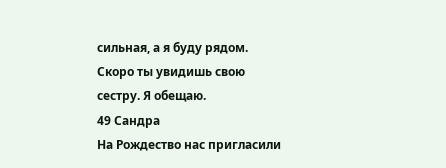сильная, а я буду рядом. Скоро ты увидишь свою сестру. Я обещаю.
49 Сандра
На Рождество нас пригласили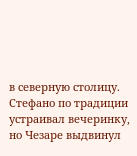в северную столицу. Стефано по традиции устраивал вечеринку, но Чезаре выдвинул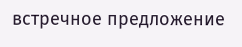встречное предложение